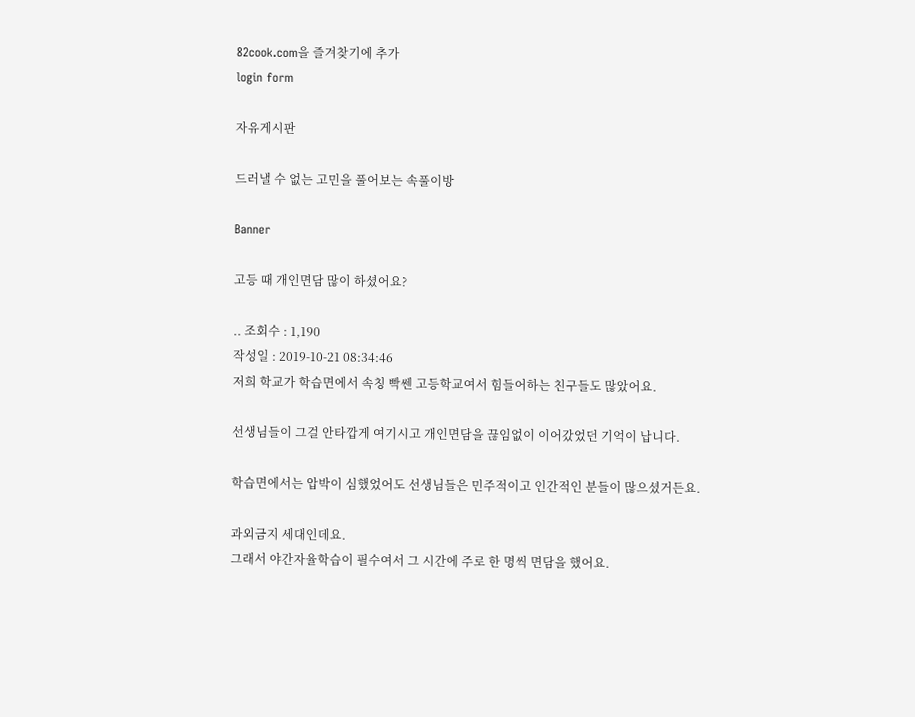82cook.com을 즐겨찾기에 추가
login form

자유게시판

드러낼 수 없는 고민을 풀어보는 속풀이방

Banner

고등 때 개인면담 많이 하셨어요?

.. 조회수 : 1,190
작성일 : 2019-10-21 08:34:46
저희 학교가 학습면에서 속칭 빡쎈 고등학교여서 힘들어하는 친구들도 많았어요.

선생님들이 그걸 안타깝게 여기시고 개인면담을 끊임없이 이어갔었던 기억이 납니다.

학습면에서는 압박이 심했었어도 선생님들은 민주적이고 인간적인 분들이 많으셨거든요.

과외금지 세대인데요.
그래서 야간자율학습이 필수여서 그 시간에 주로 한 명씩 면담을 했어요.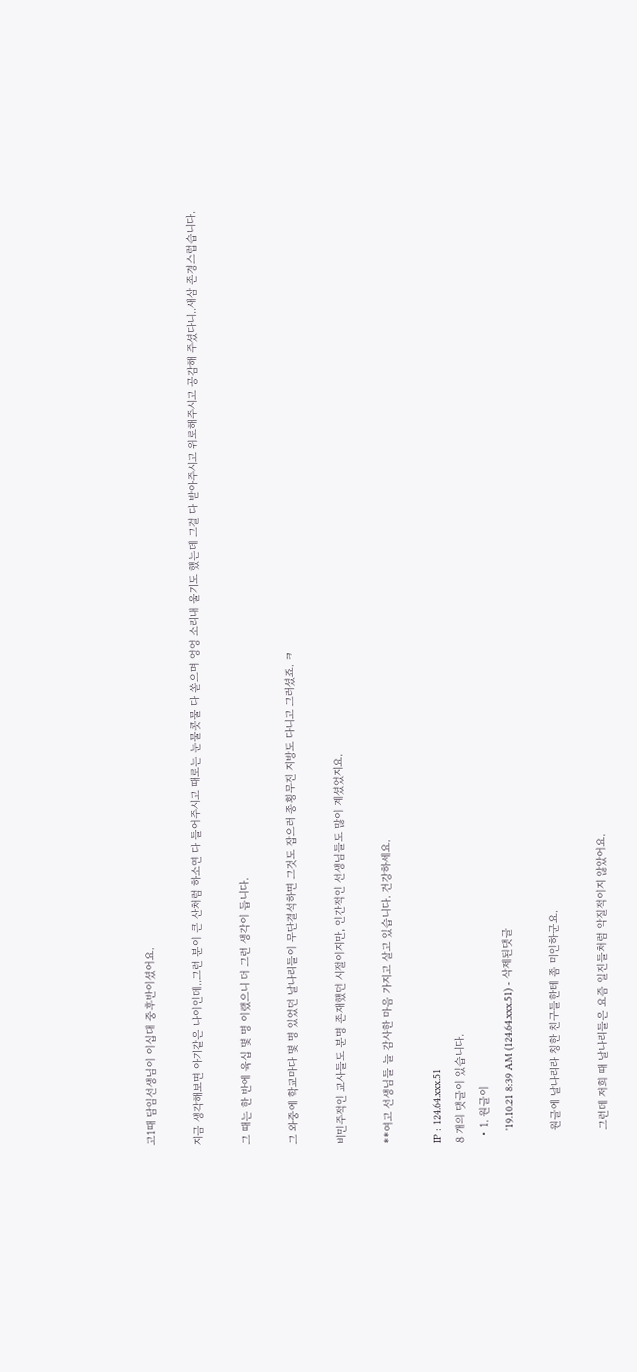고1때 담임선생님이 이십대 중후반이셨어요.

지금 생각해보면 아기같은 나이인데..그런 분이 큰 산처럼 하소연 다 들어주시고 때로는 눈물콧물 다 쏟으며 엉엉 소리내 울기도 했는데 그걸 다 받아주시고 위로해주시고 공감해 주셨다니..새삼 존경스럽습니다.

그 때는 한 반에 육십 몇 명 이랬으니 더 그런 생각이 듭니다.

그 와중에 학교마다 몇 명 있었던 날나리들이 무단결석하면 그것도 잡으러 종횡무진 지방도 다니고 그러셨죠. ㅋ

비민주적인 교사들도 분명 존재했던 시절이지만, 인간적인 선생님들도 많이 계셨었지요.

**여고 선생님들 늘 감사한 마음 가지고 살고 있습니다. 건강하세요.

IP : 124.64.xxx.51
8 개의 댓글이 있습니다.
  • 1. 원글이
    '19.10.21 8:39 AM (124.64.xxx.51) - 삭제된댓글

    원글에 날나리라 칭한 친구들한테 좀 미인하군요.

    그런데 저희 때 날나리들은 요즘 일진들처럼 악질적이지 않았어요.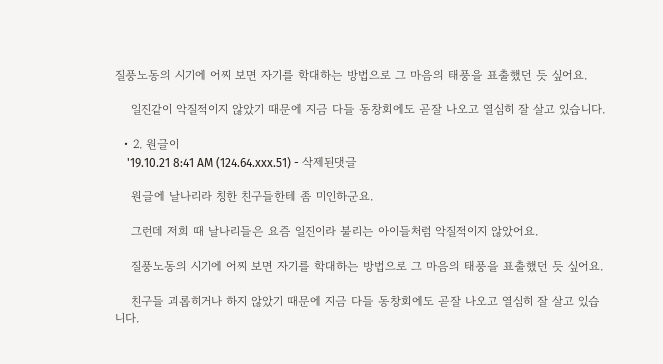질풍노동의 시기에 어찌 보면 자기를 학대하는 방법으로 그 마음의 태풍을 표출했던 듯 싶어요.

    일진같이 악질적이지 않았기 때문에 지금 다들 동창회에도 곧잘 나오고 열심히 잘 살고 있습니다.

  • 2. 원글이
    '19.10.21 8:41 AM (124.64.xxx.51) - 삭제된댓글

    원글에 날나리라 칭한 친구들한테 좀 미인하군요.

    그런데 저희 때 날나리들은 요즘 일진이라 불리는 아이들처럼 악질적이지 않았어요.

    질풍노동의 시기에 어찌 보면 자기를 학대하는 방법으로 그 마음의 태풍을 표출했던 듯 싶어요.

    친구들 괴롭히거나 하지 않았기 때문에 지금 다들 동창회에도 곧잘 나오고 열심히 잘 살고 있습니다.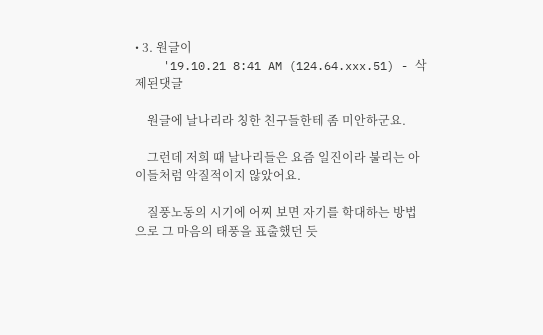• 3. 원글이
    '19.10.21 8:41 AM (124.64.xxx.51) - 삭제된댓글

    원글에 날나리라 칭한 친구들한테 좀 미안하군요.

    그런데 저희 때 날나리들은 요즘 일진이라 불리는 아이들처럼 악질적이지 않았어요.

    질풍노동의 시기에 어찌 보면 자기를 학대하는 방법으로 그 마음의 태풍을 표출했던 듯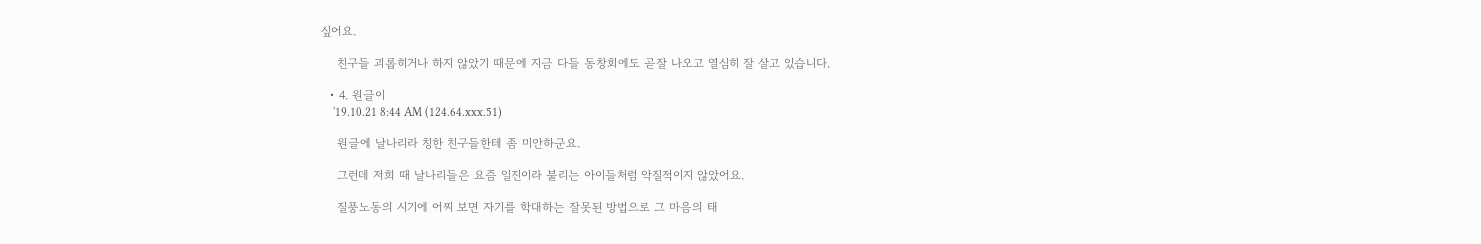싶어요.

    친구들 괴롭히거나 하지 않았기 때문에 지금 다들 동창회에도 곧잘 나오고 열심히 잘 살고 있습니다.

  • 4. 원글이
    '19.10.21 8:44 AM (124.64.xxx.51)

    원글에 날나리라 칭한 친구들한테 좀 미안하군요.

    그런데 저희 때 날나리들은 요즘 일진이라 불리는 아이들처럼 악질적이지 않았어요.

    질풍노동의 시기에 어찌 보면 자기를 학대하는 잘못된 방법으로 그 마음의 태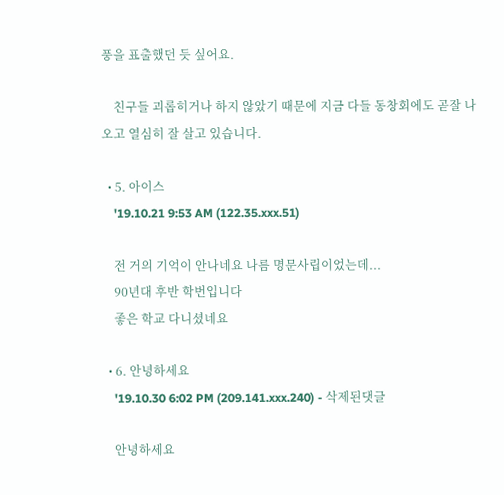풍을 표출했던 듯 싶어요.

    친구들 괴롭히거나 하지 않았기 때문에 지금 다들 동창회에도 곧잘 나오고 열심히 잘 살고 있습니다.

  • 5. 아이스
    '19.10.21 9:53 AM (122.35.xxx.51)

    전 거의 기억이 안나네요 나름 명문사립이었는데...
    90년대 후반 학번입니다
    좋은 학교 다니셨네요

  • 6. 안녕하세요
    '19.10.30 6:02 PM (209.141.xxx.240) - 삭제된댓글

    안녕하세요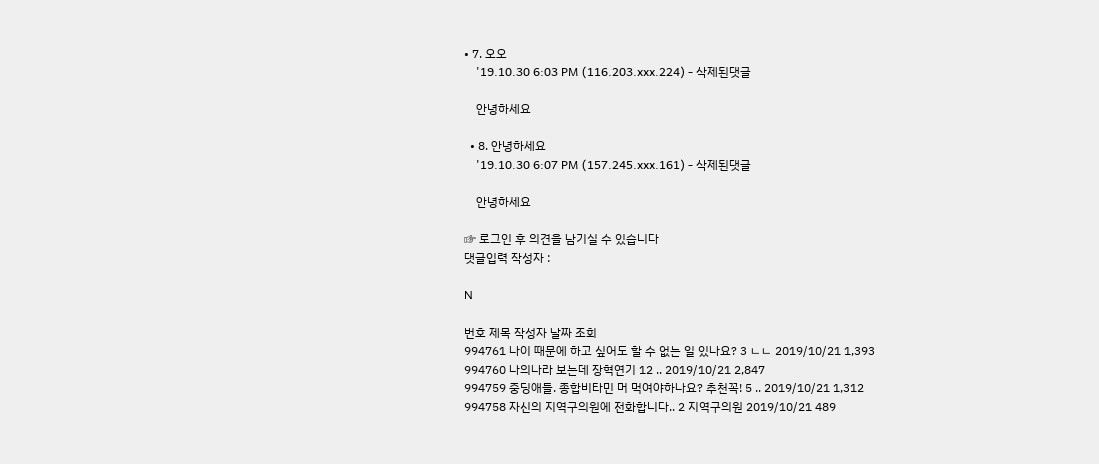• 7. 오오
    '19.10.30 6:03 PM (116.203.xxx.224) - 삭제된댓글

    안녕하세요

  • 8. 안녕하세요
    '19.10.30 6:07 PM (157.245.xxx.161) - 삭제된댓글

    안녕하세요

☞ 로그인 후 의견을 남기실 수 있습니다
댓글입력 작성자 :

N

번호 제목 작성자 날짜 조회
994761 나이 때문에 하고 싶어도 할 수 없는 일 있나요? 3 ㄴㄴ 2019/10/21 1,393
994760 나의나라 보는데 장혁연기 12 .. 2019/10/21 2,847
994759 중딩애들. 종합비타민 머 먹여야하나요? 추천꼭! 5 .. 2019/10/21 1,312
994758 자신의 지역구의원에 전화합니다.. 2 지역구의원 2019/10/21 489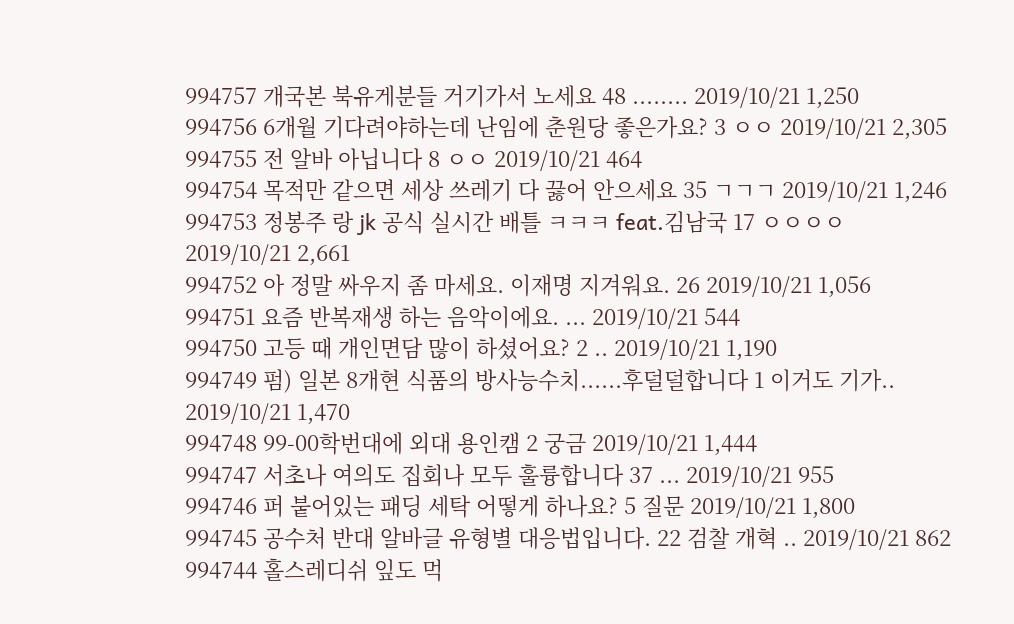994757 개국본 북유게분들 거기가서 노세요 48 ........ 2019/10/21 1,250
994756 6개월 기다려야하는데 난임에 춘원당 좋은가요? 3 ㅇㅇ 2019/10/21 2,305
994755 전 알바 아닙니다 8 ㅇㅇ 2019/10/21 464
994754 목적만 같으면 세상 쓰레기 다 끓어 안으세요 35 ㄱㄱㄱ 2019/10/21 1,246
994753 정봉주 랑 jk 공식 실시간 배틀 ㅋㅋㅋ feat.김남국 17 ㅇㅇㅇㅇ 2019/10/21 2,661
994752 아 정말 싸우지 좀 마세요. 이재명 지겨워요. 26 2019/10/21 1,056
994751 요즘 반복재생 하는 음악이에요. ... 2019/10/21 544
994750 고등 때 개인면담 많이 하셨어요? 2 .. 2019/10/21 1,190
994749 펌) 일본 8개현 식품의 방사능수치......후덜덜합니다 1 이거도 기가.. 2019/10/21 1,470
994748 99-00학번대에 외대 용인캠 2 궁금 2019/10/21 1,444
994747 서초나 여의도 집회나 모두 훌륭합니다 37 ... 2019/10/21 955
994746 퍼 붙어있는 패딩 세탁 어떻게 하나요? 5 질문 2019/10/21 1,800
994745 공수처 반대 알바글 유형별 대응법입니다. 22 검찰 개혁 .. 2019/10/21 862
994744 홀스레디쉬 잎도 먹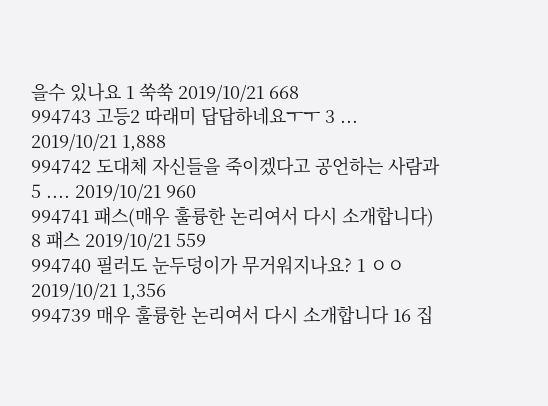을수 있나요 1 쑥쑥 2019/10/21 668
994743 고등2 따래미 답답하네요ㅜㅜ 3 ... 2019/10/21 1,888
994742 도대체 자신들을 죽이겠다고 공언하는 사람과 5 .... 2019/10/21 960
994741 패스(매우 훌륭한 논리여서 다시 소개합니다) 8 패스 2019/10/21 559
994740 필러도 눈두덩이가 무거워지나요? 1 ㅇㅇ 2019/10/21 1,356
994739 매우 훌륭한 논리여서 다시 소개합니다 16 집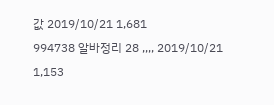값 2019/10/21 1,681
994738 알바정리 28 ,,,, 2019/10/21 1,153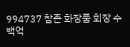994737 참존 화장품 회장 수백억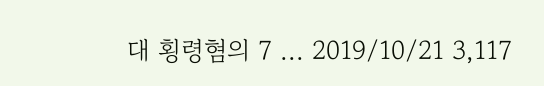대 횡령혐의 7 ... 2019/10/21 3,117